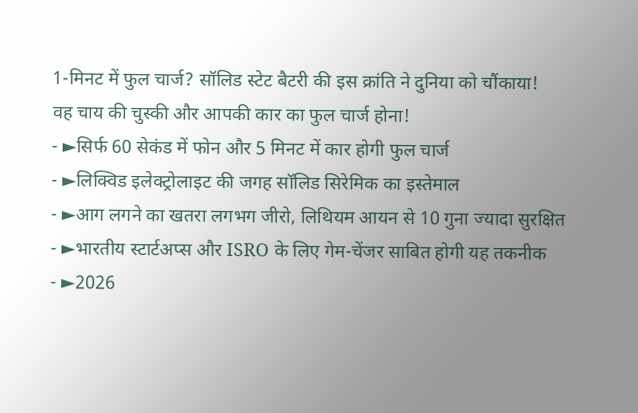1-मिनट में फुल चार्ज? सॉलिड स्टेट बैटरी की इस क्रांति ने दुनिया को चौंकाया!
वह चाय की चुस्की और आपकी कार का फुल चार्ज होना!
- ►सिर्फ 60 सेकंड में फोन और 5 मिनट में कार होगी फुल चार्ज
- ►लिक्विड इलेक्ट्रोलाइट की जगह सॉलिड सिरेमिक का इस्तेमाल
- ►आग लगने का खतरा लगभग जीरो, लिथियम आयन से 10 गुना ज्यादा सुरक्षित
- ►भारतीय स्टार्टअप्स और ISRO के लिए गेम-चेंजर साबित होगी यह तकनीक
- ►2026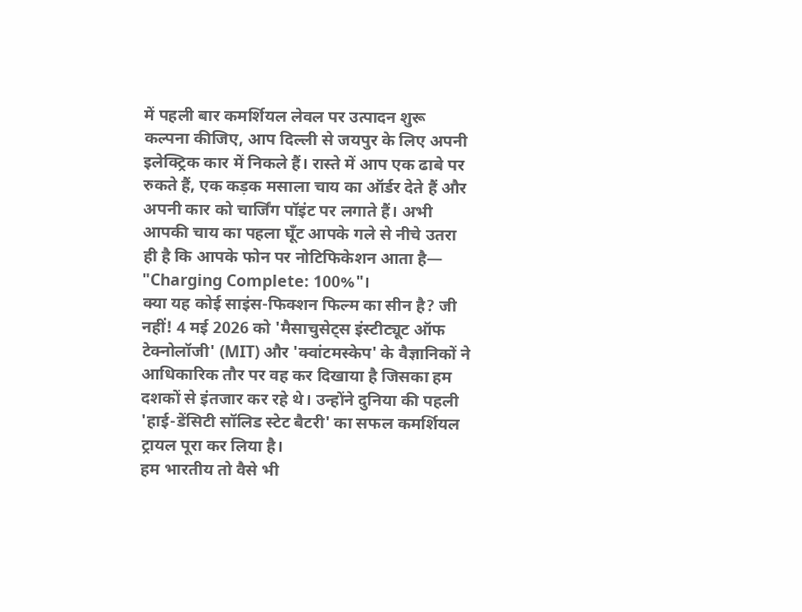में पहली बार कमर्शियल लेवल पर उत्पादन शुरू
कल्पना कीजिए, आप दिल्ली से जयपुर के लिए अपनी इलेक्ट्रिक कार में निकले हैं। रास्ते में आप एक ढाबे पर रुकते हैं, एक कड़क मसाला चाय का ऑर्डर देते हैं और अपनी कार को चार्जिंग पॉइंट पर लगाते हैं। अभी आपकी चाय का पहला घूँट आपके गले से नीचे उतरा ही है कि आपके फोन पर नोटिफिकेशन आता है— "Charging Complete: 100%"।
क्या यह कोई साइंस-फिक्शन फिल्म का सीन है? जी नहीं! 4 मई 2026 को 'मैसाचुसेट्स इंस्टीट्यूट ऑफ टेक्नोलॉजी' (MIT) और 'क्वांटमस्केप' के वैज्ञानिकों ने आधिकारिक तौर पर वह कर दिखाया है जिसका हम दशकों से इंतजार कर रहे थे। उन्होंने दुनिया की पहली 'हाई-डेंसिटी सॉलिड स्टेट बैटरी' का सफल कमर्शियल ट्रायल पूरा कर लिया है।
हम भारतीय तो वैसे भी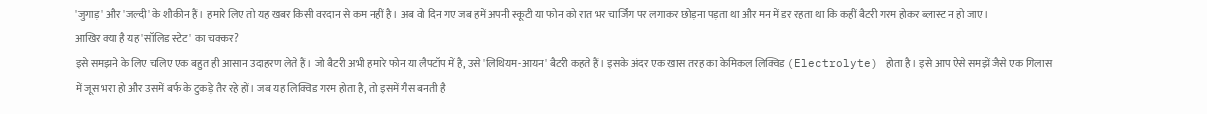'जुगाड़' और 'जल्दी' के शौकीन हैं। हमारे लिए तो यह खबर किसी वरदान से कम नहीं है। अब वो दिन गए जब हमें अपनी स्कूटी या फोन को रात भर चार्जिंग पर लगाकर छोड़ना पड़ता था और मन में डर रहता था कि कहीं बैटरी गरम होकर ब्लास्ट न हो जाए।
आखिर क्या है यह 'सॉलिड स्टेट' का चक्कर?
इसे समझने के लिए चलिए एक बहुत ही आसान उदाहरण लेते हैं। जो बैटरी अभी हमारे फोन या लैपटॉप में है, उसे 'लिथियम-आयन' बैटरी कहते हैं। इसके अंदर एक खास तरह का केमिकल लिक्विड (Electrolyte) होता है। इसे आप ऐसे समझें जैसे एक गिलास में जूस भरा हो और उसमें बर्फ के टुकड़े तैर रहे हों। जब यह लिक्विड गरम होता है, तो इसमें गैस बनती है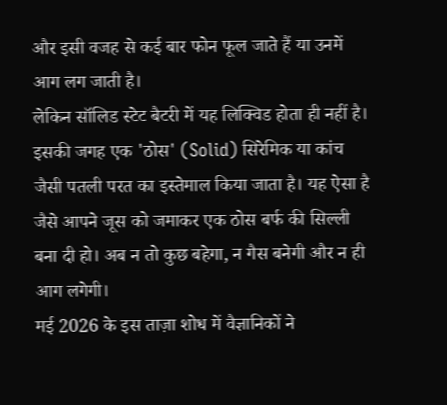और इसी वजह से कई बार फोन फूल जाते हैं या उनमें आग लग जाती है।
लेकिन सॉलिड स्टेट बैटरी में यह लिक्विड होता ही नहीं है। इसकी जगह एक 'ठोस' (Solid) सिरेमिक या कांच जैसी पतली परत का इस्तेमाल किया जाता है। यह ऐसा है जैसे आपने जूस को जमाकर एक ठोस बर्फ की सिल्ली बना दी हो। अब न तो कुछ बहेगा, न गैस बनेगी और न ही आग लगेगी।
मई 2026 के इस ताज़ा शोध में वैज्ञानिकों ने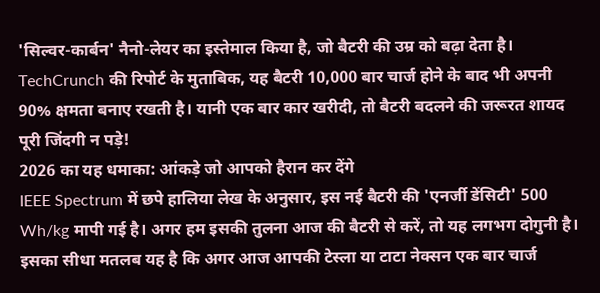'सिल्वर-कार्बन' नैनो-लेयर का इस्तेमाल किया है, जो बैटरी की उम्र को बढ़ा देता है। TechCrunch की रिपोर्ट के मुताबिक, यह बैटरी 10,000 बार चार्ज होने के बाद भी अपनी 90% क्षमता बनाए रखती है। यानी एक बार कार खरीदी, तो बैटरी बदलने की जरूरत शायद पूरी जिंदगी न पड़े!
2026 का यह धमाका: आंकड़े जो आपको हैरान कर देंगे
IEEE Spectrum में छपे हालिया लेख के अनुसार, इस नई बैटरी की 'एनर्जी डेंसिटी' 500 Wh/kg मापी गई है। अगर हम इसकी तुलना आज की बैटरी से करें, तो यह लगभग दोगुनी है। इसका सीधा मतलब यह है कि अगर आज आपकी टेस्ला या टाटा नेक्सन एक बार चार्ज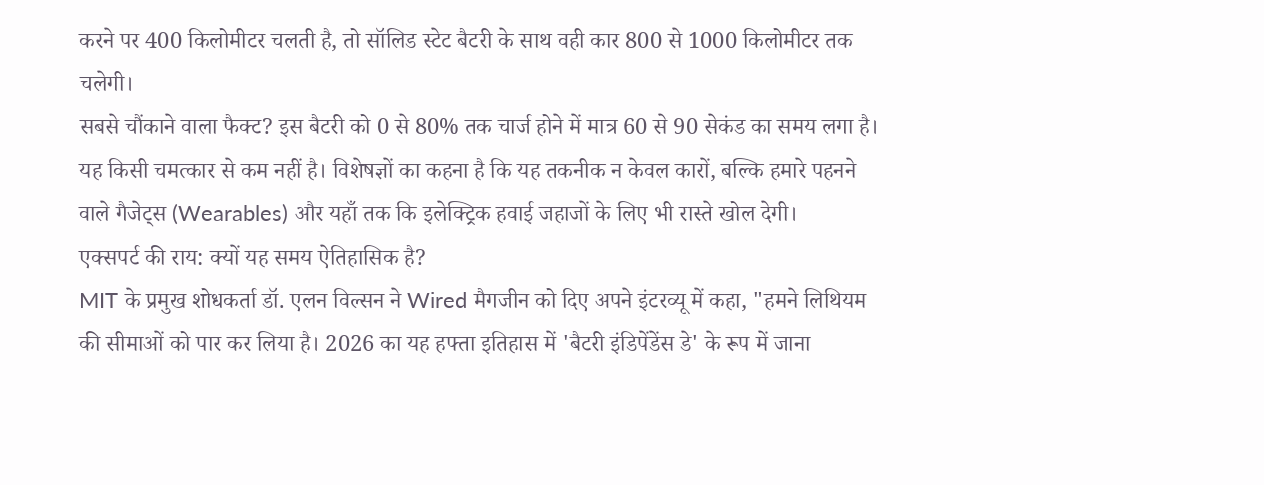करने पर 400 किलोमीटर चलती है, तो सॉलिड स्टेट बैटरी के साथ वही कार 800 से 1000 किलोमीटर तक चलेगी।
सबसे चौंकाने वाला फैक्ट? इस बैटरी को 0 से 80% तक चार्ज होने में मात्र 60 से 90 सेकंड का समय लगा है। यह किसी चमत्कार से कम नहीं है। विशेषज्ञों का कहना है कि यह तकनीक न केवल कारों, बल्कि हमारे पहनने वाले गैजेट्स (Wearables) और यहाँ तक कि इलेक्ट्रिक हवाई जहाजों के लिए भी रास्ते खोल देगी।
एक्सपर्ट की राय: क्यों यह समय ऐतिहासिक है?
MIT के प्रमुख शोधकर्ता डॉ. एलन विल्सन ने Wired मैगजीन को दिए अपने इंटरव्यू में कहा, "हमने लिथियम की सीमाओं को पार कर लिया है। 2026 का यह हफ्ता इतिहास में 'बैटरी इंडिपेंडेंस डे' के रूप में जाना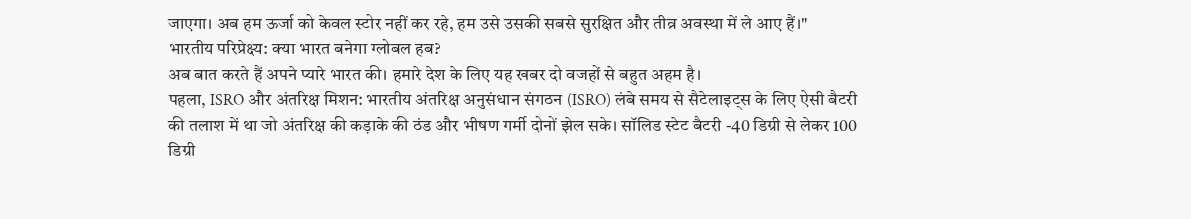जाएगा। अब हम ऊर्जा को केवल स्टोर नहीं कर रहे, हम उसे उसकी सबसे सुरक्षित और तीव्र अवस्था में ले आए हैं।"
भारतीय परिप्रेक्ष्य: क्या भारत बनेगा ग्लोबल हब?
अब बात करते हैं अपने प्यारे भारत की। हमारे देश के लिए यह खबर दो वजहों से बहुत अहम है।
पहला, ISRO और अंतरिक्ष मिशन: भारतीय अंतरिक्ष अनुसंधान संगठन (ISRO) लंबे समय से सैटेलाइट्स के लिए ऐसी बैटरी की तलाश में था जो अंतरिक्ष की कड़ाके की ठंड और भीषण गर्मी दोनों झेल सके। सॉलिड स्टेट बैटरी -40 डिग्री से लेकर 100 डिग्री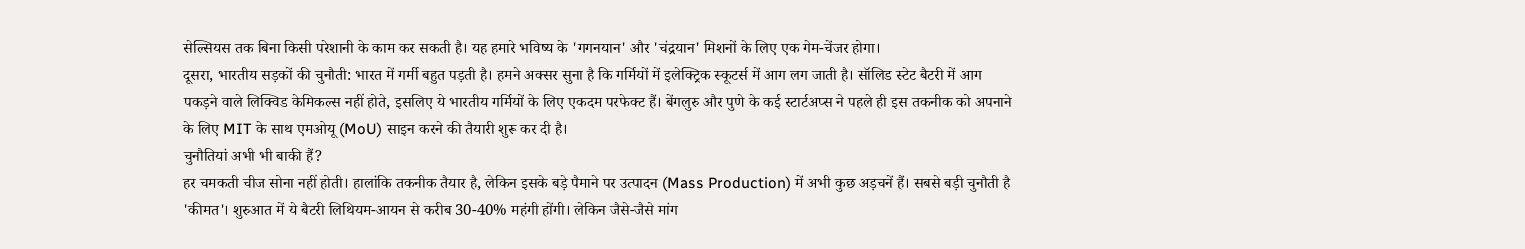सेल्सियस तक बिना किसी परेशानी के काम कर सकती है। यह हमारे भविष्य के 'गगनयान' और 'चंद्रयान' मिशनों के लिए एक गेम-चेंजर होगा।
दूसरा, भारतीय सड़कों की चुनौती: भारत में गर्मी बहुत पड़ती है। हमने अक्सर सुना है कि गर्मियों में इलेक्ट्रिक स्कूटर्स में आग लग जाती है। सॉलिड स्टेट बैटरी में आग पकड़ने वाले लिक्विड केमिकल्स नहीं होते, इसलिए ये भारतीय गर्मियों के लिए एकदम परफेक्ट हैं। बेंगलुरु और पुणे के कई स्टार्टअप्स ने पहले ही इस तकनीक को अपनाने के लिए MIT के साथ एमओयू (MoU) साइन करने की तैयारी शुरू कर दी है।
चुनौतियां अभी भी बाकी हैं?
हर चमकती चीज सोना नहीं होती। हालांकि तकनीक तैयार है, लेकिन इसके बड़े पैमाने पर उत्पादन (Mass Production) में अभी कुछ अड़चनें हैं। सबसे बड़ी चुनौती है 'कीमत'। शुरुआत में ये बैटरी लिथियम-आयन से करीब 30-40% महंगी होंगी। लेकिन जैसे-जैसे मांग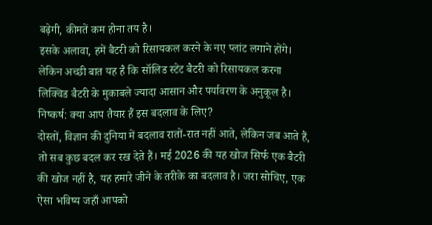बढ़ेगी, कीमतें कम होना तय है।
इसके अलावा, हमें बैटरी को रिसायकल करने के नए प्लांट लगाने होंगे। लेकिन अच्छी बात यह है कि सॉलिड स्टेट बैटरी को रिसायकल करना लिक्विड बैटरी के मुकाबले ज्यादा आसान और पर्यावरण के अनुकूल है।
निष्कर्ष: क्या आप तैयार हैं इस बदलाव के लिए?
दोस्तों, विज्ञान की दुनिया में बदलाव रातों-रात नहीं आते, लेकिन जब आते हैं, तो सब कुछ बदल कर रख देते हैं। मई 2026 की यह खोज सिर्फ एक बैटरी की खोज नहीं है, यह हमारे जीने के तरीके का बदलाव है। जरा सोचिए, एक ऐसा भविष्य जहाँ आपको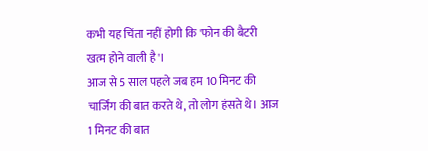कभी यह चिंता नहीं होगी कि 'फोन की बैटरी खत्म होने वाली है'।
आज से 5 साल पहले जब हम 10 मिनट की चार्जिंग की बात करते थे, तो लोग हंसते थे। आज 1 मिनट की बात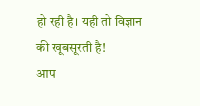हो रही है। यही तो विज्ञान की खूबसूरती है!
आप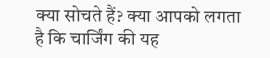क्या सोचते हैं? क्या आपको लगता है कि चार्जिंग की यह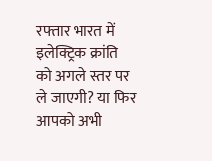रफ्तार भारत में इलेक्ट्रिक क्रांति को अगले स्तर पर ले जाएगी? या फिर आपको अभी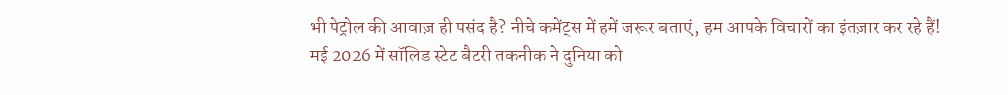भी पेट्रोल की आवाज़ ही पसंद है? नीचे कमेंट्स में हमें जरूर बताएं, हम आपके विचारों का इंतज़ार कर रहे हैं!
मई 2026 में सॉलिड स्टेट बैटरी तकनीक ने दुनिया को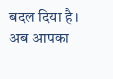बदल दिया है। अब आपका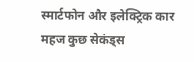स्मार्टफोन और इलेक्ट्रिक कार महज कुछ सेकंड्स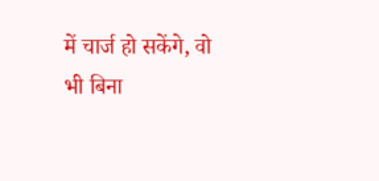में चार्ज हो सकेंगे, वो भी बिना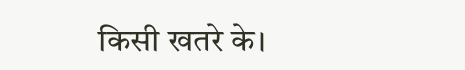किसी खतरे के।